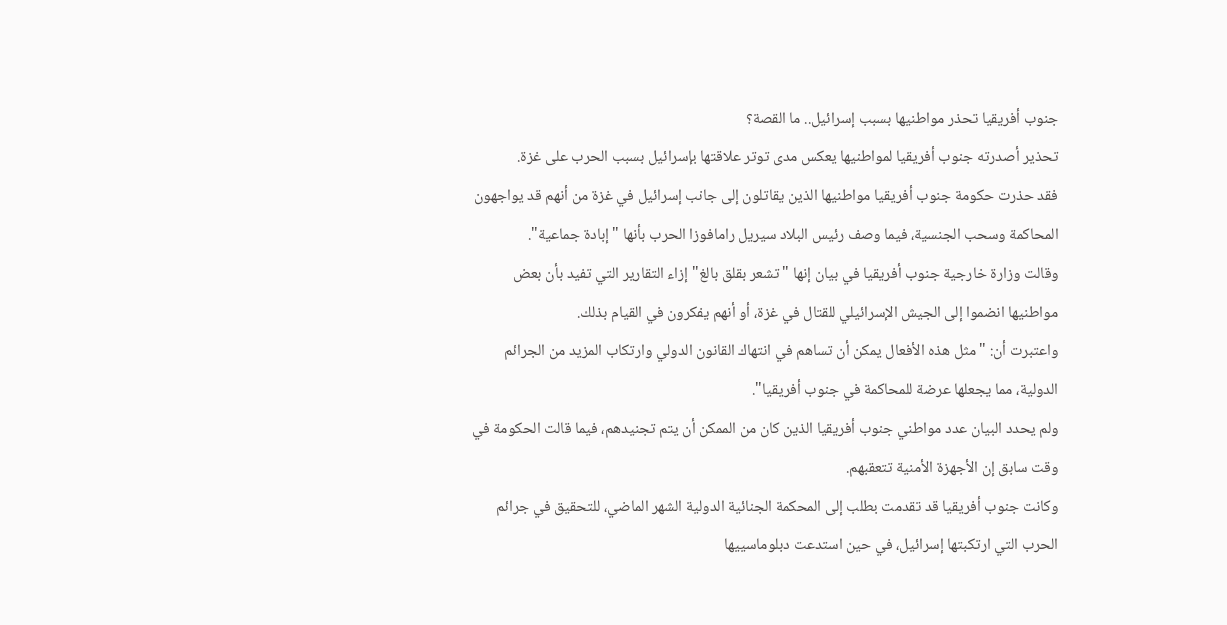جنوب أفريقيا تحذر مواطنيها بسبب إسرائيل.. ما القصة؟
تحذير أصدرته جنوب أفريقيا لمواطنيها يعكس مدى توتر علاقتها بإسرائيل بسبب الحرب على غزة.
فقد حذرت حكومة جنوب أفريقيا مواطنيها الذين يقاتلون إلى جانب إسرائيل في غزة من أنهم قد يواجهون المحاكمة وسحب الجنسية، فيما وصف رئيس البلاد سيريل رامافوزا الحرب بأنها "إبادة جماعية".
وقالت وزارة خارجية جنوب أفريقيا في بيان إنها "تشعر بقلق بالغ" إزاء التقارير التي تفيد بأن بعض مواطنيها انضموا إلى الجيش الإسرائيلي للقتال في غزة، أو أنهم يفكرون في القيام بذلك.
واعتبرت أن: "مثل هذه الأفعال يمكن أن تساهم في انتهاك القانون الدولي وارتكاب المزيد من الجرائم الدولية، مما يجعلها عرضة للمحاكمة في جنوب أفريقيا".
ولم يحدد البيان عدد مواطني جنوب أفريقيا الذين كان من الممكن أن يتم تجنيدهم، فيما قالت الحكومة في وقت سابق إن الأجهزة الأمنية تتعقبهم.
وكانت جنوب أفريقيا قد تقدمت بطلب إلى المحكمة الجنائية الدولية الشهر الماضي، للتحقيق في جرائم الحرب التي ارتكبتها إسرائيل، في حين استدعت دبلوماسييها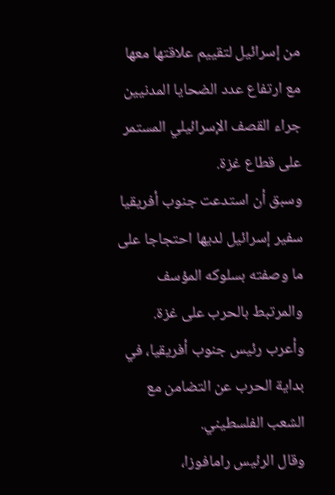من إسرائيل لتقييم علاقتها معها مع ارتفاع عدد الضحايا المدنيين جراء القصف الإسرائيلي المستمر على قطاع غزة.
وسبق أن استدعت جنوب أفريقيا سفير إسرائيل لديها احتجاجا على ما وصفته بسلوكه المؤسف والمرتبط بالحرب على غزة.
وأعرب رئيس جنوب أفريقيا، في بداية الحرب عن التضامن مع الشعب الفلسطيني.
وقال الرئيس رامافوزا،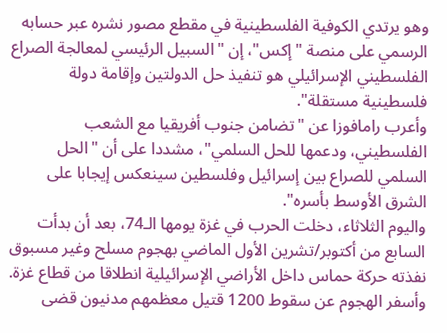وهو يرتدي الكوفية الفلسطينية في مقطع مصور نشره عبر حسابه الرسمي على منصة "إكس"، إن "السبيل الرئيسي لمعالجة الصراع الفلسطيني الإسرائيلي هو تنفيذ حل الدولتين وإقامة دولة فلسطينية مستقلة".
وأعرب رامافوزا عن "تضامن جنوب أفريقيا مع الشعب الفلسطيني، ودعمها للحل السلمي"، مشددا على أن "الحل السلمي للصراع بين إسرائيل وفلسطين سينعكس إيجابا على الشرق الأوسط بأسره".
واليوم الثلاثاء، دخلت الحرب في غزة يومها الـ74، بعد أن بدأت السابع من أكتوبر/تشرين الأول الماضي بهجوم مسلح وغير مسبوق نفذته حركة حماس داخل الأراضي الإسرائيلية انطلاقا من قطاع غزة.
وأسفر الهجوم عن سقوط 1200 قتيل معظمهم مدنيون قضى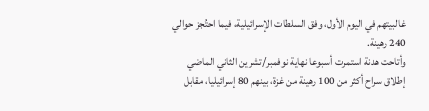غالبيتهم في اليوم الأول، وفق السلطات الإسرائيلية، فيما احتُجز حوالي 240 رهينة.
وأتاحت هدنة استمرت أسبوعا نهاية نوفمبر/تشرين الثاني الماضي إطلاق سراح أكثر من 100 رهينة من غزة، بينهم 80 إسرائيليا، مقابل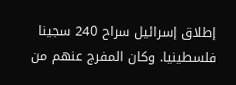إطلاق إسرائيل سراح 240 سجينا فلسطينيا. وكان المفرج عنهم من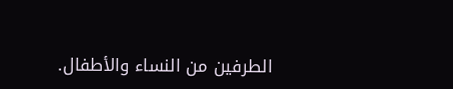الطرفين من النساء والأطفال.